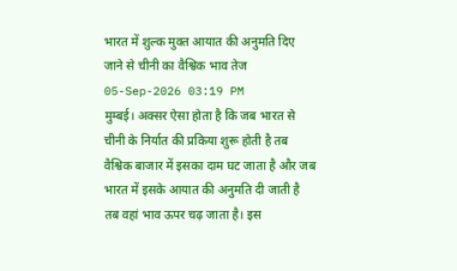भारत में शुल्क मुक्त आयात की अनुमति दिए जाने से चीनी का वैश्विक भाव तेज
05-Sep-2026 03:19 PM
मुम्बई। अक्सर ऐसा होता है कि जब भारत से चीनी के निर्यात की प्रकिया शुरू होती है तब वैश्विक बाजार में इसका दाम घट जाता है और जब भारत में इसके आयात की अनुमति दी जाती है तब वहां भाव ऊपर चढ़ जाता है। इस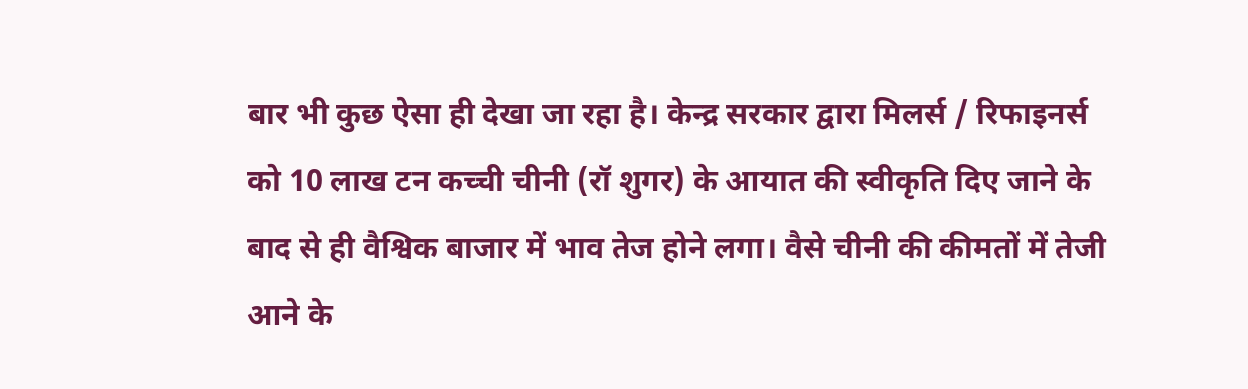बार भी कुछ ऐसा ही देखा जा रहा है। केन्द्र सरकार द्वारा मिलर्स / रिफाइनर्स को 10 लाख टन कच्ची चीनी (रॉ शुगर) के आयात की स्वीकृति दिए जाने के बाद से ही वैश्विक बाजार में भाव तेज होने लगा। वैसे चीनी की कीमतों में तेजी आने के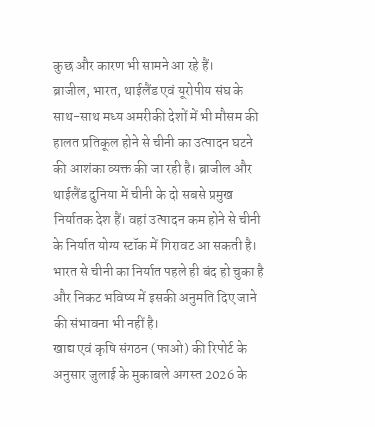कुछ और कारण भी सामने आ रहे हैं।
ब्राजील, भारत, थाईलैंड एवं यूरोपीय संघ के साथ-साथ मध्य अमरीकी देशों में भी मौसम की हालत प्रतिकूल होने से चीनी का उत्पादन घटने की आशंका व्यक्त की जा रही है। ब्राजील और थाईलैंड दुनिया में चीनी के दो सबसे प्रमुख निर्यातक देश हैं। वहां उत्पादन कम होने से चीनी के निर्यात योग्य स्टॉक में गिरावट आ सकती है। भारत से चीनी का निर्यात पहले ही बंद हो चुका है और निकट भविष्य में इसकी अनुमति दिए जाने की संभावना भी नहीं है।
खाद्य एवं कृषि संगठन (फाओ) की रिपोर्ट के अनुसार जुलाई के मुकाबले अगस्त 2026 के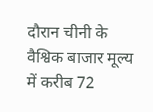दौरान चीनी के वैश्विक बाजार मूल्य में करीब 72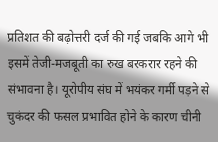प्रतिशत की बढ़ोत्तरी दर्ज की गई जबकि आगे भी इसमें तेजी-मजबूती का रुख बरकरार रहने की संभावना है। यूरोपीय संघ में भयंकर गर्मी पड़ने से चुकंदर की फसल प्रभावित होने के कारण चीनी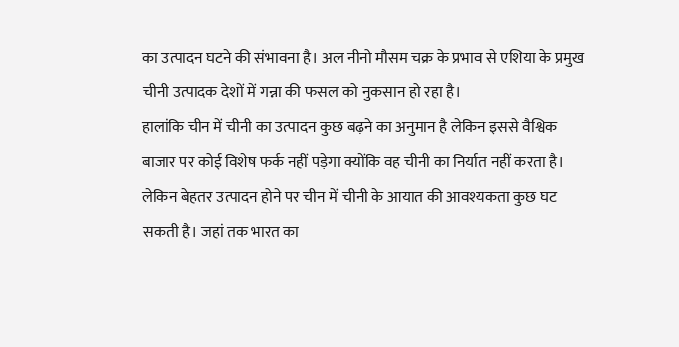का उत्पादन घटने की संभावना है। अल नीनो मौसम चक्र के प्रभाव से एशिया के प्रमुख चीनी उत्पादक देशों में गन्ना की फसल को नुकसान हो रहा है।
हालांकि चीन में चीनी का उत्पादन कुछ बढ़ने का अनुमान है लेकिन इससे वैश्विक बाजार पर कोई विशेष फर्क नहीं पड़ेगा क्योंकि वह चीनी का निर्यात नहीं करता है। लेकिन बेहतर उत्पादन होने पर चीन में चीनी के आयात की आवश्यकता कुछ घट सकती है। जहां तक भारत का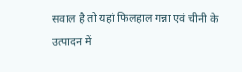सवाल है तो यहां फिलहाल गन्ना एवं चीनी के उत्पादन में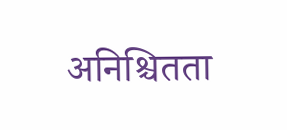अनिश्चितता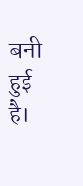बनी हुई है।